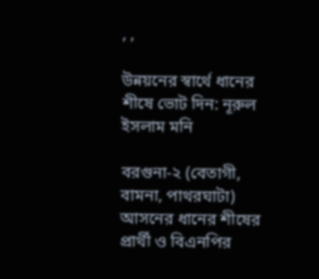, ,

উন্নয়নের স্বার্থে ধানের শীষে ভোট দিন: নূরুল ইসলাম মনি

বরগুনা-২ (বেতাগী, বামনা, পাথরঘাটা) আসনের ধানের শীষের প্রার্থী ও বিএনপির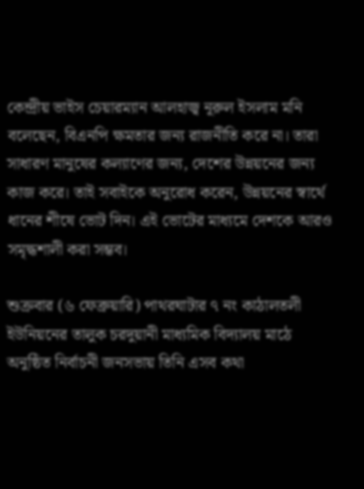কেন্দ্রীয় ভাইস চেয়ারম্যান আলহাজ্ব নূরুল ইসলাম মনি বলেছেন, বিএনপি ক্ষমতার জন্য রাজনীতি করে না। তারা সাধারণ মানুষের কল্যাণের জন্য, দেশের উন্নয়নের জন্য কাজ করে। তাই সবাইকে অনুরোধ করেন, উন্নয়নের স্বার্থে ধানের শীষে ভোট দিন। এই ভোটের মাধ্যমে দেশকে আরও সমৃদ্ধশালী করা সম্ভব।

শুক্রবার (৬ ফেব্রুয়ারি) পাথরঘাটার ৭ নং কাঠালতলী ইউনিয়নের তালুক চরদুয়ানী মাধ্যমিক বিদ্যালয় মাঠে অনুষ্ঠিত নির্বাচনী জনসভায় তিনি এসব কথা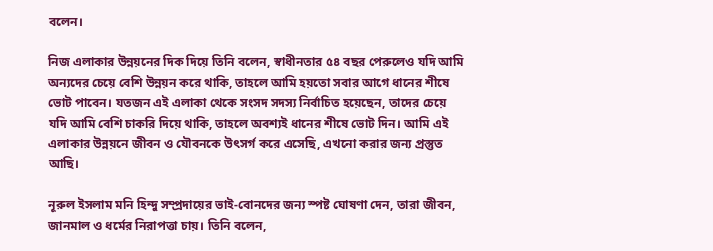বলেন।

নিজ এলাকার উন্নয়নের দিক দিয়ে তিনি বলেন, স্বাধীনতার ৫৪ বছর পেরুলেও যদি আমি অন্যদের চেয়ে বেশি উন্নয়ন করে থাকি, তাহলে আমি হয়তো সবার আগে ধানের শীষে ভোট পাবেন। যতজন এই এলাকা থেকে সংসদ সদস্য নির্বাচিত হয়েছেন, তাদের চেয়ে যদি আমি বেশি চাকরি দিয়ে থাকি, তাহলে অবশ্যই ধানের শীষে ভোট দিন। আমি এই এলাকার উন্নয়নে জীবন ও যৌবনকে উৎসর্গ করে এসেছি, এখনো করার জন্য প্রস্তুত আছি।

নূরুল ইসলাম মনি হিন্দু সম্প্রদায়ের ভাই-বোনদের জন্য স্পষ্ট ঘোষণা দেন, তারা জীবন, জানমাল ও ধর্মের নিরাপত্তা চায়। তিনি বলেন,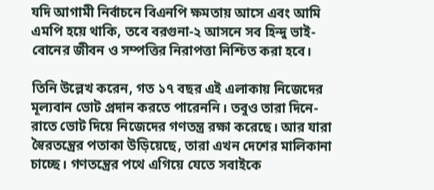যদি আগামী নির্বাচনে বিএনপি ক্ষমতায় আসে এবং আমি এমপি হয়ে থাকি, তবে বরগুনা-২ আসনে সব হিন্দু ভাই-বোনের জীবন ও সম্পত্তির নিরাপত্তা নিশ্চিত করা হবে।

তিনি উল্লেখ করেন, গত ১৭ বছর এই এলাকায় নিজেদের মূল্যবান ভোট প্রদান করতে পারেননি। তবুও তারা দিনে-রাতে ভোট দিয়ে নিজেদের গণতন্ত্র রক্ষা করেছে। আর যারা স্বৈরতন্ত্রের পতাকা উড়িয়েছে, তারা এখন দেশের মালিকানা চাচ্ছে। গণতন্ত্রের পথে এগিয়ে যেতে সবাইকে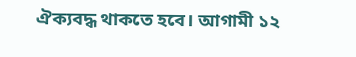ঐক্যবদ্ধ থাকতে হবে। আগামী ১২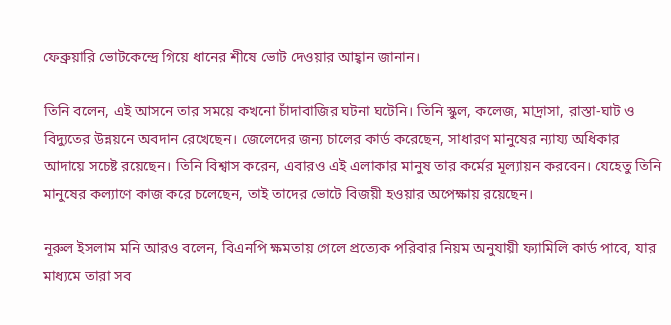ফেব্রুয়ারি ভোটকেন্দ্রে গিয়ে ধানের শীষে ভোট দেওয়ার আহ্বান জানান।

তিনি বলেন, এই আসনে তার সময়ে কখনো চাঁদাবাজির ঘটনা ঘটেনি। তিনি স্কুল, কলেজ, মাদ্রাসা, রাস্তা-ঘাট ও বিদ্যুতের উন্নয়নে অবদান রেখেছেন। জেলেদের জন্য চালের কার্ড করেছেন, সাধারণ মানুষের ন্যায্য অধিকার আদায়ে সচেষ্ট রয়েছেন। তিনি বিশ্বাস করেন, এবারও এই এলাকার মানুষ তার কর্মের মূল্যায়ন করবেন। যেহেতু তিনি মানুষের কল্যাণে কাজ করে চলেছেন, তাই তাদের ভোটে বিজয়ী হওয়ার অপেক্ষায় রয়েছেন।

নূরুল ইসলাম মনি আরও বলেন, বিএনপি ক্ষমতায় গেলে প্রত্যেক পরিবার নিয়ম অনুযায়ী ফ্যামিলি কার্ড পাবে, যার মাধ্যমে তারা সব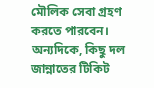মৌলিক সেবা গ্রহণ করতে পারবেন। অন্যদিকে, কিছু দল জান্নাতের টিকিট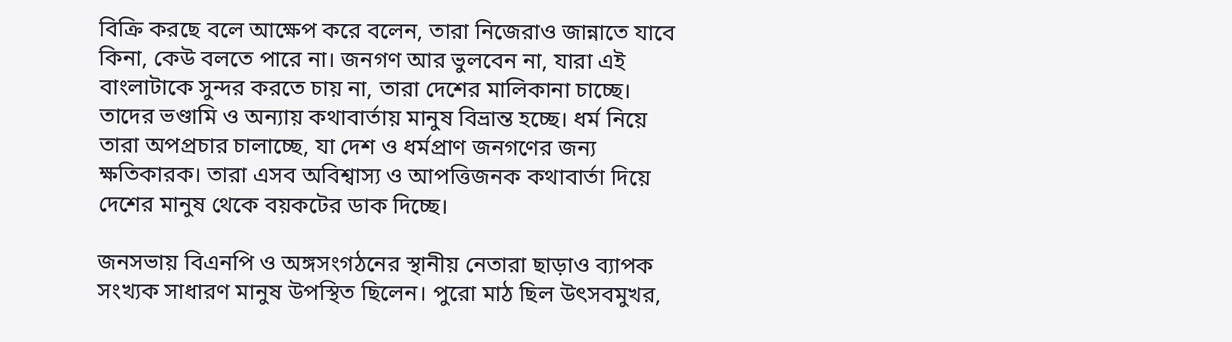বিক্রি করছে বলে আক্ষেপ করে বলেন, তারা নিজেরাও জান্নাতে যাবে কিনা, কেউ বলতে পারে না। জনগণ আর ভুলবেন না, যারা এই বাংলাটাকে সুন্দর করতে চায় না, তারা দেশের মালিকানা চাচ্ছে। তাদের ভণ্ডামি ও অন্যায় কথাবার্তায় মানুষ বিভ্রান্ত হচ্ছে। ধর্ম নিয়ে তারা অপপ্রচার চালাচ্ছে, যা দেশ ও ধর্মপ্রাণ জনগণের জন্য ক্ষতিকারক। তারা এসব অবিশ্বাস্য ও আপত্তিজনক কথাবার্তা দিয়ে দেশের মানুষ থেকে বয়কটের ডাক দিচ্ছে।

জনসভায় বিএনপি ও অঙ্গসংগঠনের স্থানীয় নেতারা ছাড়াও ব্যাপক সংখ্যক সাধারণ মানুষ উপস্থিত ছিলেন। পুরো মাঠ ছিল উৎসবমুখর,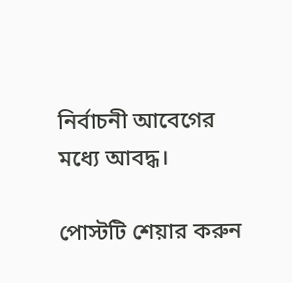নির্বাচনী আবেগের মধ্যে আবদ্ধ।

পোস্টটি শেয়ার করুন